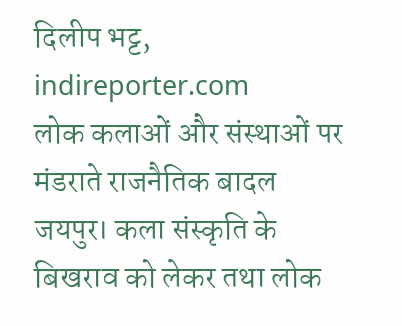दिलीप भट्ट, indireporter.com
लोक कलाओं और संस्थाओं पर मंडराते राजनैतिक बादल
जयपुर। कला संस्कृति के बिखराव को लेकर तथा लोक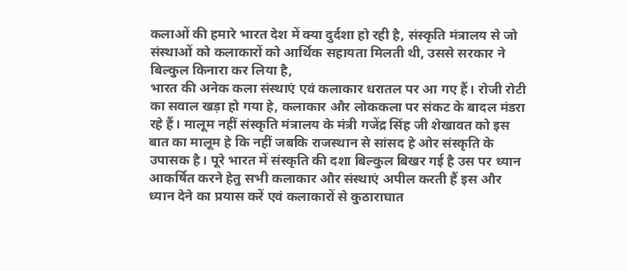कलाओं की हमारे भारत देश में क्या दुर्दशा हो रही है, संस्कृति मंत्रालय से जो संस्थाओं को कलाकारों को आर्थिक सहायता मिलती थी, उससे सरकार ने बिल्कुल किनारा कर लिया है,
भारत की अनेक कला संस्थाएं एवं कलाकार धरातल पर आ गए हैं। रोजी रोटी का सवाल खड़ा हो गया हे, कलाकार और लोककला पर संकट के बादल मंडरा रहे हैं। मालूम नहीं संस्कृति मंत्रालय के मंत्री गजेंद्र सिंह जी शेखावत को इस बात का मालूम हे कि नहीं जबकि राजस्थान से सांसद हे ओर संस्कृति के उपासक है। पूरे भारत में संस्कृति की दशा बिल्कुल बिखर गई है उस पर ध्यान आकर्षित करने हेतु सभी कलाकार और संस्थाएं अपील करती हैं इस और ध्यान देने का प्रयास करें एवं कलाकारों से कुठाराघात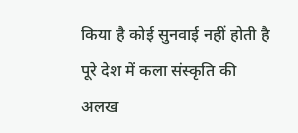किया है कोई सुनवाई नहीं होती है पूरे देश में कला संस्कृति की अलख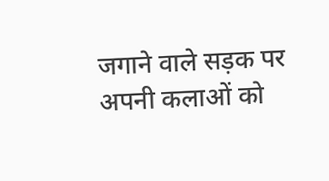जगाने वाले सड़क पर अपनी कलाओं को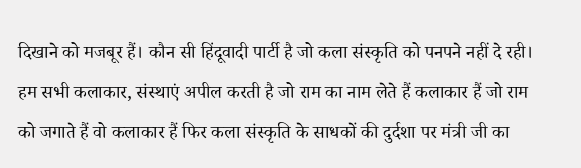दिखाने को मजबूर हैं। कौन सी हिंदूवादी पार्टी है जो कला संस्कृति को पनपने नहीं दे रही। हम सभी कलाकार, संस्थाएं अपील करती है जो राम का नाम लेते हैं कलाकार हैं जो राम को जगाते हैं वो कलाकार हैं फिर कला संस्कृति के साधकों की दुर्दशा पर मंत्री जी का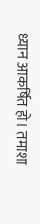ध्यान आकर्षित हो। तमाशा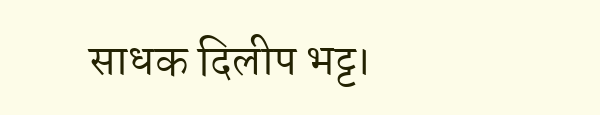साधक दिलीप भट्ट।